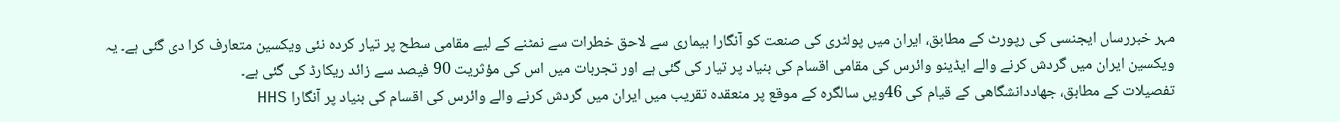مہر خبررساں ایجنسی کی رپورٹ کے مطابق، ایران میں پولٹری کی صنعت کو آنگارا بیماری سے لاحق خطرات سے نمٹنے کے لیے مقامی سطح پر تیار کردہ نئی ویکسین متعارف کرا دی گئی ہے۔ یہ ویکسین ایران میں گردش کرنے والے ایڈینو وائرس کی مقامی اقسام کی بنیاد پر تیار کی گئی ہے اور تجربات میں اس کی مؤثریت 90 فیصد سے زائد ریکارڈ کی گئی ہے۔
تفصیلات کے مطابق، جهاددانشگاهی کے قیام کی 46ویں سالگرہ کے موقع پر منعقدہ تقریب میں ایران میں گردش کرنے والے وائرس کی اقسام کی بنیاد پر آنگارا HHS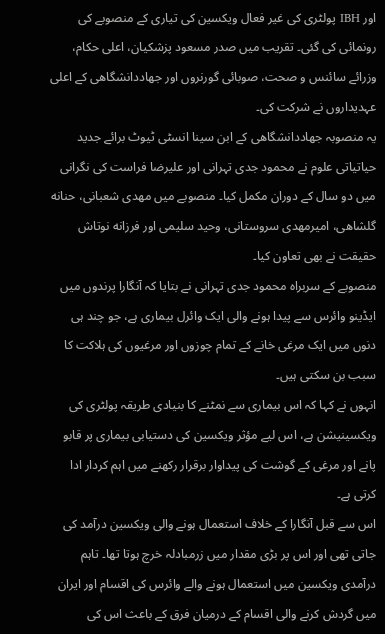اور IBH پولٹری کی غیر فعال ویکسین کی تیاری کے منصوبے کی رونمائی کی گئی۔ تقریب میں صدر مسعود پزشکیان، اعلی حکام، وزرائے سائنس و صحت، صوبائی گورنروں اور جهاددانشگاهی کے اعلی عہدیداروں نے شرکت کی۔
یہ منصوبہ جهاددانشگاهی کے ابن سینا انسٹی ٹیوٹ برائے جدید حیاتیاتی علوم نے محمود جدی تہرانی اور علیرضا فراست کی نگرانی میں دو سال کے دوران مکمل کیا۔ منصوبے میں مهدی شعبانی، حنانه گلشاهی، امیرمهدی سروستانی، وحید سلیمی اور فرزانه نوتاش حقیقت نے بھی تعاون کیا۔
منصوبے کے سربراہ محمود جدی تہرانی نے بتایا کہ آنگارا پرندوں میں ایڈینو وائرس سے پیدا ہونے والی ایک وائرل بیماری ہے، جو چند ہی دنوں میں ایک مرغی خانے کے تمام چوزوں اور مرغیوں کی ہلاکت کا سبب بن سکتی ہیں۔
انہوں نے کہا کہ اس بیماری سے نمٹنے کا بنیادی طریقہ پولٹری کی ویکسینیشن ہے، اس لیے مؤثر ویکسین کی دستیابی بیماری پر قابو پانے اور مرغی کے گوشت کی پیداوار برقرار رکھنے میں اہم کردار ادا کرتی ہے۔
اس سے قبل آنگارا کے خلاف استعمال ہونے والی ویکسین درآمد کی جاتی تھی اور اس پر بڑی مقدار میں زرمبادلہ خرچ ہوتا تھا۔ تاہم درآمدی ویکسین میں استعمال ہونے والے وائرس کی اقسام اور ایران میں گردش کرنے والی اقسام کے درمیان فرق کے باعث اس کی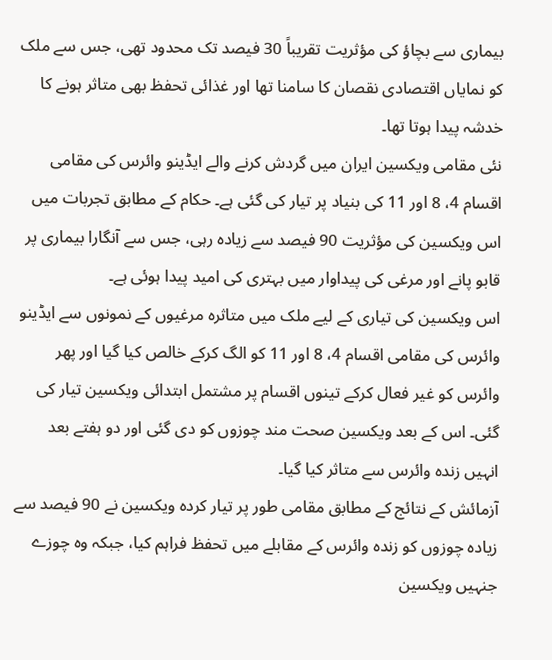بیماری سے بچاؤ کی مؤثریت تقریباً 30 فیصد تک محدود تھی، جس سے ملک کو نمایاں اقتصادی نقصان کا سامنا تھا اور غذائی تحفظ بھی متاثر ہونے کا خدشہ پیدا ہوتا تھا۔
نئی مقامی ویکسین ایران میں گردش کرنے والے ایڈینو وائرس کی مقامی اقسام 4، 8 اور 11 کی بنیاد پر تیار کی گئی ہے۔ حکام کے مطابق تجربات میں اس ویکسین کی مؤثریت 90 فیصد سے زیادہ رہی، جس سے آنگارا بیماری پر قابو پانے اور مرغی کی پیداوار میں بہتری کی امید پیدا ہوئی ہے۔
اس ویکسین کی تیاری کے لیے ملک میں متاثرہ مرغیوں کے نمونوں سے ایڈینو وائرس کی مقامی اقسام 4، 8 اور 11 کو الگ کرکے خالص کیا گیا اور پھر وائرس کو غیر فعال کرکے تینوں اقسام پر مشتمل ابتدائی ویکسین تیار کی گئی۔ اس کے بعد ویکسین صحت مند چوزوں کو دی گئی اور دو ہفتے بعد انہیں زندہ وائرس سے متاثر کیا گیا۔
آزمائش کے نتائج کے مطابق مقامی طور پر تیار کردہ ویکسین نے 90 فیصد سے زیادہ چوزوں کو زندہ وائرس کے مقابلے میں تحفظ فراہم کیا، جبکہ وہ چوزے جنہیں ویکسین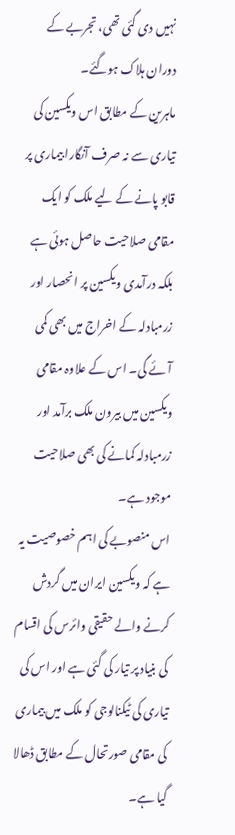نہیں دی گئی تھی، تجربے کے دوران ہلاک ہوگئے۔
ماہرین کے مطابق اس ویکسین کی تیاری سے نہ صرف آنگارا بیماری پر قابو پانے کے لیے ملک کو ایک مقامی صلاحیت حاصل ہوئی ہے بلکہ درآمدی ویکسین پر انحصار اور زرمبادلہ کے اخراج میں بھی کمی آئے گی۔ اس کے علاوہ مقامی ویکسین میں بیرون ملک برآمد اور زرمبادلہ کمانے کی بھی صلاحیت موجود ہے۔
اس منصوبے کی اہم خصوصیت یہ ہے کہ ویکسین ایران میں گردش کرنے والے حقیقی وائرس کی اقسام کی بنیاد پر تیار کی گئی ہے اور اس کی تیاری کی ٹیکنالوجی کو ملک میں بیماری کی مقامی صورتحال کے مطابق ڈھالا گیا ہے۔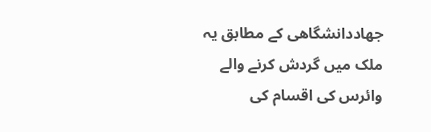جهاددانشگاهی کے مطابق یہ ملک میں گردش کرنے والے وائرس کی اقسام کی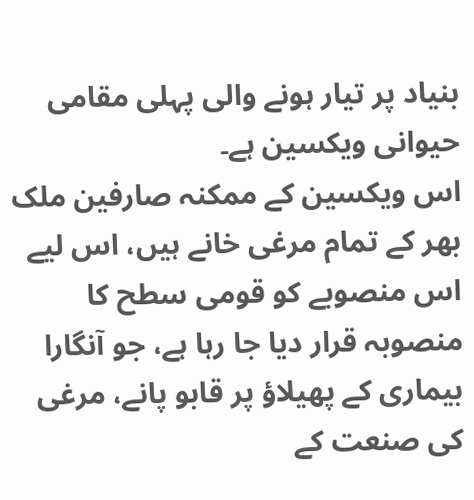بنیاد پر تیار ہونے والی پہلی مقامی حیوانی ویکسین ہے۔
اس ویکسین کے ممکنہ صارفین ملک بھر کے تمام مرغی خانے ہیں، اس لیے اس منصوبے کو قومی سطح کا منصوبہ قرار دیا جا رہا ہے، جو آنگارا بیماری کے پھیلاؤ پر قابو پانے، مرغی کی صنعت کے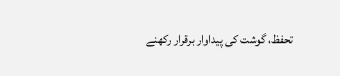تحفظ، گوشت کی پیداوار برقرار رکھنے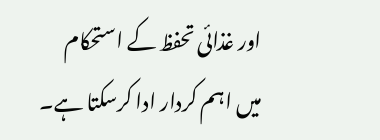اور غذائی تحفظ کے استحکام میں اہم کردار ادا کرسکتا ہے۔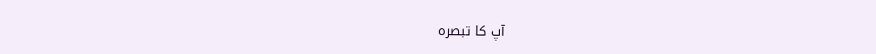آپ کا تبصرہ